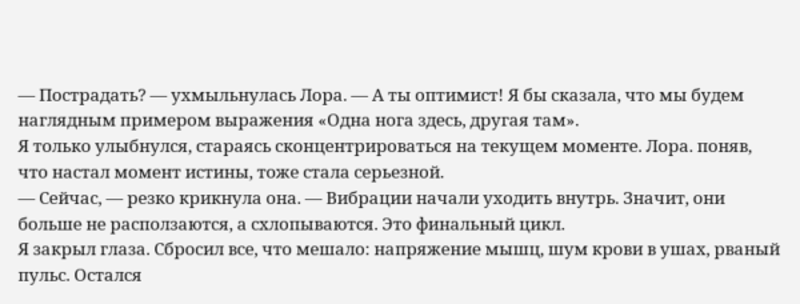— Пострадать? — ухмыльнулась Лора. — А ты оптимист! Я бы сказала, что мы будем наглядным примером выражения «Одна нога здесь, другая там».
Я только улыбнулся, стараясь сконцентрироваться на текущем моменте. Лора. поняв, что настал момент истины, тоже стала серьезной.
— Сейчас, — резко крикнула она. — Вибрации начали уходить внутрь. Значит, они больше не расползаются, а схлопываются. Это финальный цикл.
Я закрыл глаза. Сбросил все, что мешало: напряжение мышц, шум крови в ушах, рваный пульс. Остался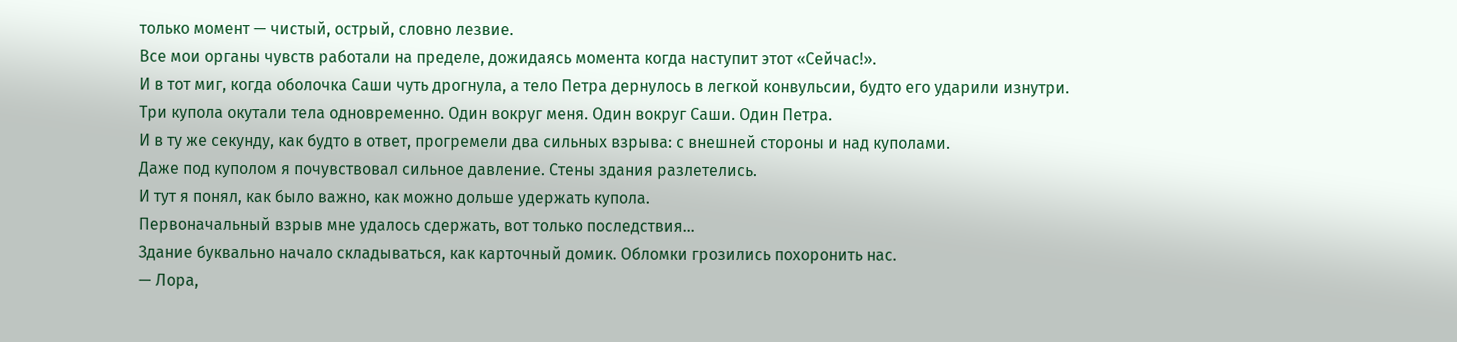только момент — чистый, острый, словно лезвие.
Все мои органы чувств работали на пределе, дожидаясь момента когда наступит этот «Сейчас!».
И в тот миг, когда оболочка Саши чуть дрогнула, а тело Петра дернулось в легкой конвульсии, будто его ударили изнутри.
Три купола окутали тела одновременно. Один вокруг меня. Один вокруг Саши. Один Петра.
И в ту же секунду, как будто в ответ, прогремели два сильных взрыва: с внешней стороны и над куполами.
Даже под куполом я почувствовал сильное давление. Стены здания разлетелись.
И тут я понял, как было важно, как можно дольше удержать купола.
Первоначальный взрыв мне удалось сдержать, вот только последствия…
Здание буквально начало складываться, как карточный домик. Обломки грозились похоронить нас.
— Лора,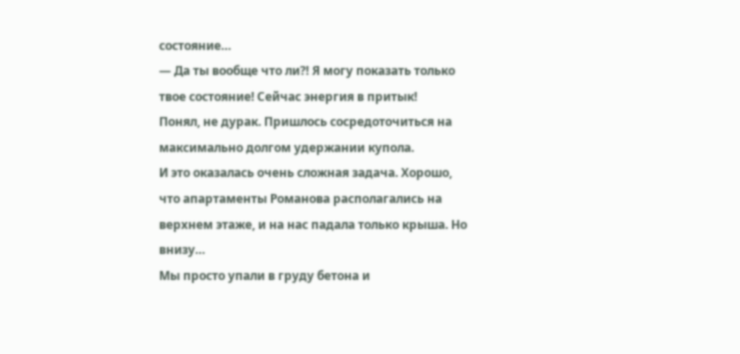состояние…
— Да ты вообще что ли⁈ Я могу показать только твое состояние! Сейчас энергия в притык!
Понял, не дурак. Пришлось сосредоточиться на максимально долгом удержании купола.
И это оказалась очень сложная задача. Хорошо, что апартаменты Романова располагались на верхнем этаже, и на нас падала только крыша. Но внизу…
Мы просто упали в груду бетона и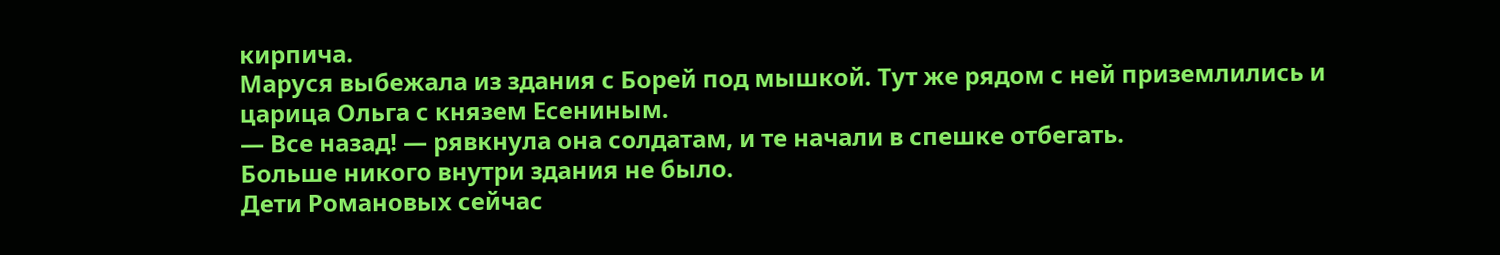кирпича.
Маруся выбежала из здания с Борей под мышкой. Тут же рядом с ней приземлились и царица Ольга с князем Есениным.
— Все назад! — рявкнула она солдатам, и те начали в спешке отбегать.
Больше никого внутри здания не было.
Дети Романовых сейчас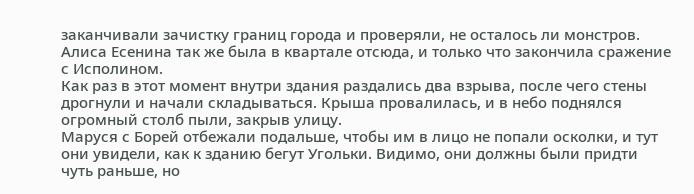заканчивали зачистку границ города и проверяли, не осталось ли монстров. Алиса Есенина так же была в квартале отсюда, и только что закончила сражение с Исполином.
Как раз в этот момент внутри здания раздались два взрыва, после чего стены дрогнули и начали складываться. Крыша провалилась, и в небо поднялся огромный столб пыли, закрыв улицу.
Маруся с Борей отбежали подальше, чтобы им в лицо не попали осколки, и тут они увидели, как к зданию бегут Угольки. Видимо, они должны были придти чуть раньше, но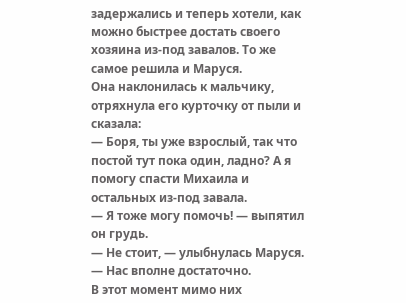задержались и теперь хотели, как можно быстрее достать своего хозяина из-под завалов. То же самое решила и Маруся.
Она наклонилась к мальчику, отряхнула его курточку от пыли и сказала:
— Боря, ты уже взрослый, так что постой тут пока один, ладно? А я помогу спасти Михаила и остальных из-под завала.
— Я тоже могу помочь! — выпятил он грудь.
— Не стоит, — улыбнулась Маруся. — Нас вполне достаточно.
В этот момент мимо них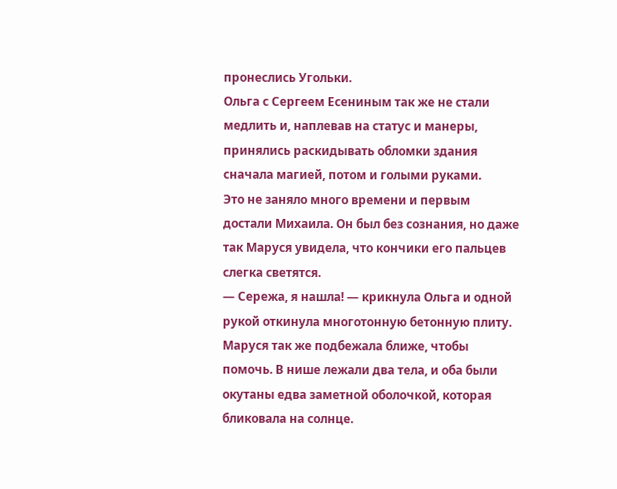пронеслись Угольки.
Ольга с Сергеем Есениным так же не стали медлить и, наплевав на статус и манеры, принялись раскидывать обломки здания сначала магией, потом и голыми руками.
Это не заняло много времени и первым достали Михаила. Он был без сознания, но даже так Маруся увидела, что кончики его пальцев слегка светятся.
— Сережа, я нашла! — крикнула Ольга и одной рукой откинула многотонную бетонную плиту.
Маруся так же подбежала ближе, чтобы помочь. В нише лежали два тела, и оба были окутаны едва заметной оболочкой, которая бликовала на солнце.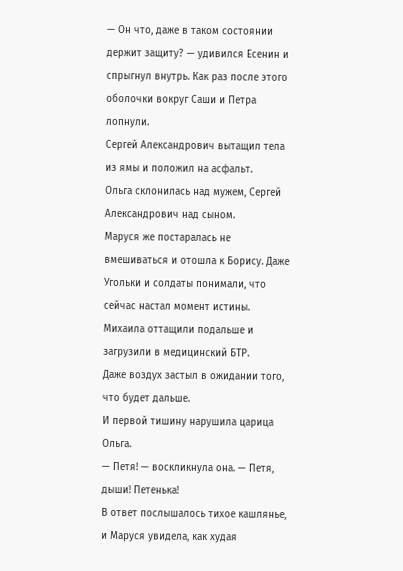— Он что, даже в таком состоянии держит защиту? — удивился Есенин и спрыгнул внутрь. Как раз после этого оболочки вокруг Саши и Петра лопнули.
Сергей Александрович вытащил тела из ямы и положил на асфальт.
Ольга склонилась над мужем, Сергей Александрович над сыном.
Маруся же постаралась не вмешиваться и отошла к Борису. Даже Угольки и солдаты понимали, что сейчас настал момент истины.
Михаила оттащили подальше и загрузили в медицинский БТР.
Даже воздух застыл в ожидании того, что будет дальше.
И первой тишину нарушила царица Ольга.
— Петя! — воскликнула она. — Петя, дыши! Петенька!
В ответ послышалось тихое кашлянье, и Маруся увидела, как худая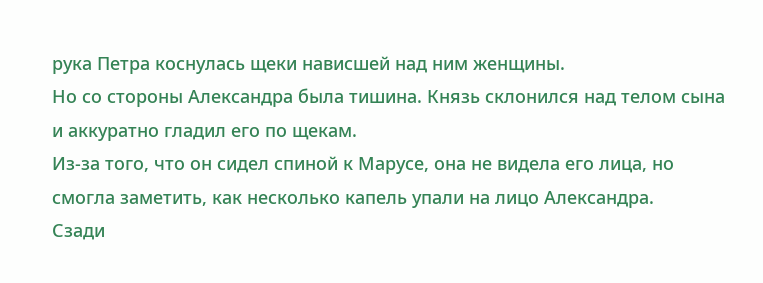рука Петра коснулась щеки нависшей над ним женщины.
Но со стороны Александра была тишина. Князь склонился над телом сына и аккуратно гладил его по щекам.
Из-за того, что он сидел спиной к Марусе, она не видела его лица, но смогла заметить, как несколько капель упали на лицо Александра.
Сзади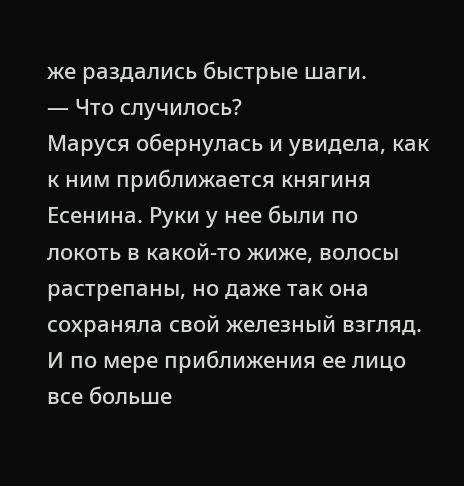же раздались быстрые шаги.
— Что случилось?
Маруся обернулась и увидела, как к ним приближается княгиня Есенина. Руки у нее были по локоть в какой-то жиже, волосы растрепаны, но даже так она сохраняла свой железный взгляд.
И по мере приближения ее лицо все больше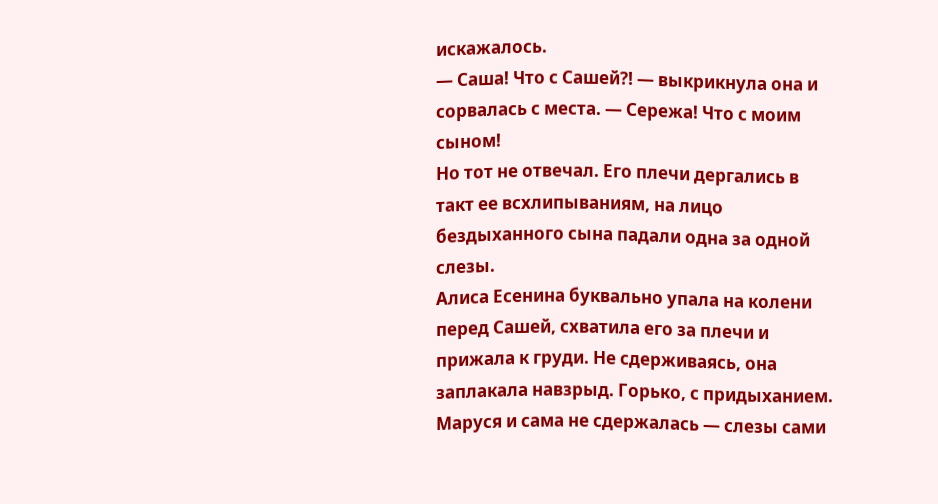искажалось.
— Саша! Что с Сашей⁈ — выкрикнула она и сорвалась с места. — Сережа! Что с моим сыном!
Но тот не отвечал. Его плечи дергались в такт ее всхлипываниям, на лицо бездыханного сына падали одна за одной слезы.
Алиса Есенина буквально упала на колени перед Сашей, схватила его за плечи и прижала к груди. Не сдерживаясь, она заплакала навзрыд. Горько, с придыханием.
Маруся и сама не сдержалась — слезы сами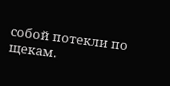собой потекли по щекам.